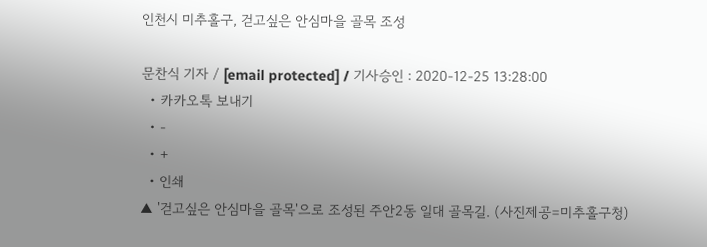인천시 미추홀구, 걷고싶은 안심마을 골목 조성

문찬식 기자 / [email protected] / 기사승인 : 2020-12-25 13:28:00
  • 카카오톡 보내기
  • -
  • +
  • 인쇄
▲ '걷고싶은 안심마을 골목'으로 조성된 주안2동 일대 골목길. (사진제공=미추홀구청)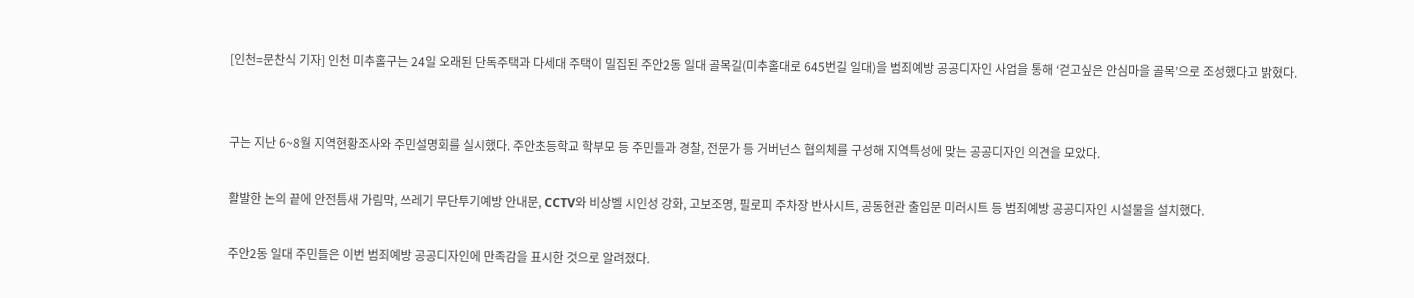[인천=문찬식 기자] 인천 미추홀구는 24일 오래된 단독주택과 다세대 주택이 밀집된 주안2동 일대 골목길(미추홀대로 645번길 일대)을 범죄예방 공공디자인 사업을 통해 ‘걷고싶은 안심마을 골목’으로 조성했다고 밝혔다.


구는 지난 6~8월 지역현황조사와 주민설명회를 실시했다. 주안초등학교 학부모 등 주민들과 경찰, 전문가 등 거버넌스 협의체를 구성해 지역특성에 맞는 공공디자인 의견을 모았다.

활발한 논의 끝에 안전틈새 가림막, 쓰레기 무단투기예방 안내문, CCTV와 비상벨 시인성 강화, 고보조명, 필로피 주차장 반사시트, 공동현관 출입문 미러시트 등 범죄예방 공공디자인 시설물을 설치했다.

주안2동 일대 주민들은 이번 범죄예방 공공디자인에 만족감을 표시한 것으로 알려졌다.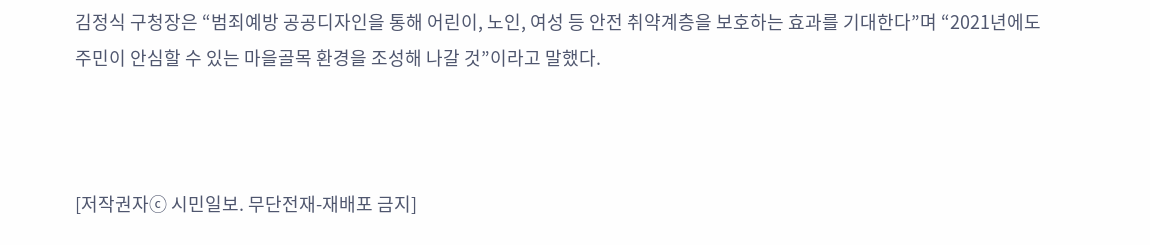김정식 구청장은 “범죄예방 공공디자인을 통해 어린이, 노인, 여성 등 안전 취약계층을 보호하는 효과를 기대한다”며 “2021년에도 주민이 안심할 수 있는 마을골목 환경을 조성해 나갈 것”이라고 말했다.



[저작권자ⓒ 시민일보. 무단전재-재배포 금지]